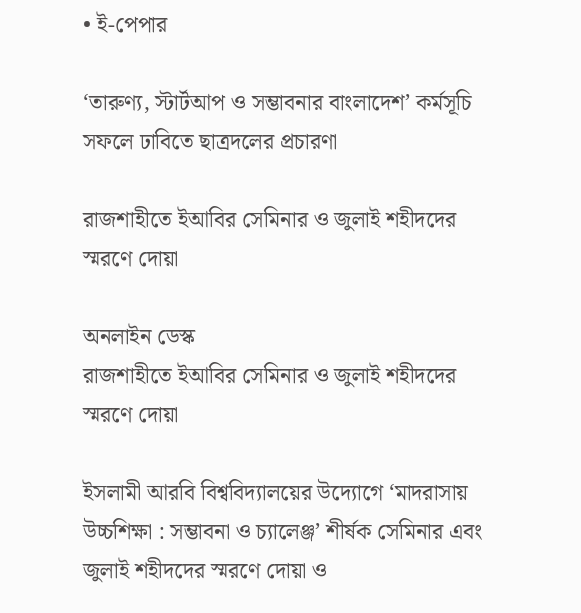• ই-পেপার

‘তারুণ্য, স্টার্টআপ ও সম্ভাবনার বাংলাদেশ’ কর্মসূচি সফলে ঢাবিতে ছাত্রদলের প্রচারণা

রাজশাহীতে ইআবির সেমিনার ও জুলাই শহীদদের স্মরণে দোয়া

অনলাইন ডেস্ক
রাজশাহীতে ইআবির সেমিনার ও জুলাই শহীদদের স্মরণে দোয়া

ইসলামী আরবি বিশ্ববিদ্যালয়ের উদ্যোগে ‘মাদরাসায় উচ্চশিক্ষা : সম্ভাবনা ও চ্যালেঞ্জ’ শীর্ষক সেমিনার এবং জুলাই শহীদদের স্মরণে দোয়া ও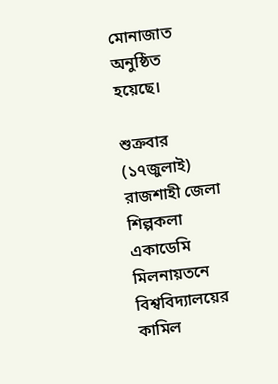মোনাজাত অনুষ্ঠিত হয়েছে।

শুক্রবার (১৭জুলাই) রাজশাহী জেলা শিল্পকলা একাডেমি মিলনায়তনে বিশ্ববিদ্যালয়ের কামিল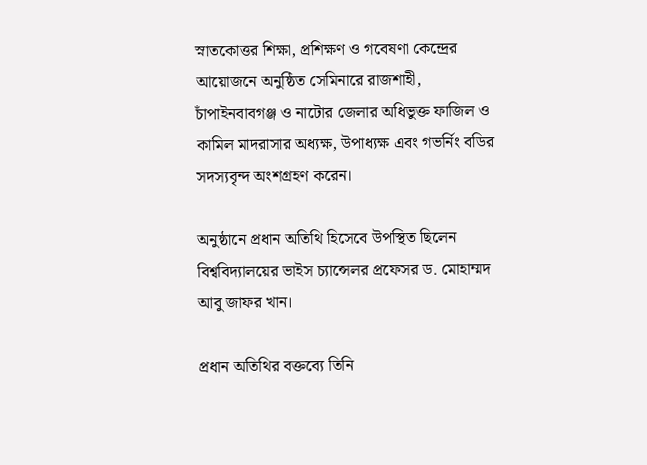স্নাতকোত্তর শিক্ষা, প্রশিক্ষণ ও গবেষণা কেন্দ্রের আয়োজনে অনুষ্ঠিত সেমিনারে রাজশাহী, চাঁপাইনবাবগঞ্জ ও নাটোর জেলার অধিভুক্ত ফাজিল ও কামিল মাদরাসার অধ্যক্ষ, উপাধ্যক্ষ এবং গভর্নিং বডির সদস্যবৃন্দ অংশগ্রহণ করেন।

অনুষ্ঠানে প্রধান অতিথি হিসেবে উপস্থিত ছিলেন বিশ্ববিদ্যালয়ের ভাইস চ্যান্সেলর প্রফেসর ড. মোহাম্মদ আবু জাফর খান।

প্রধান অতিথির বক্তব্যে তিনি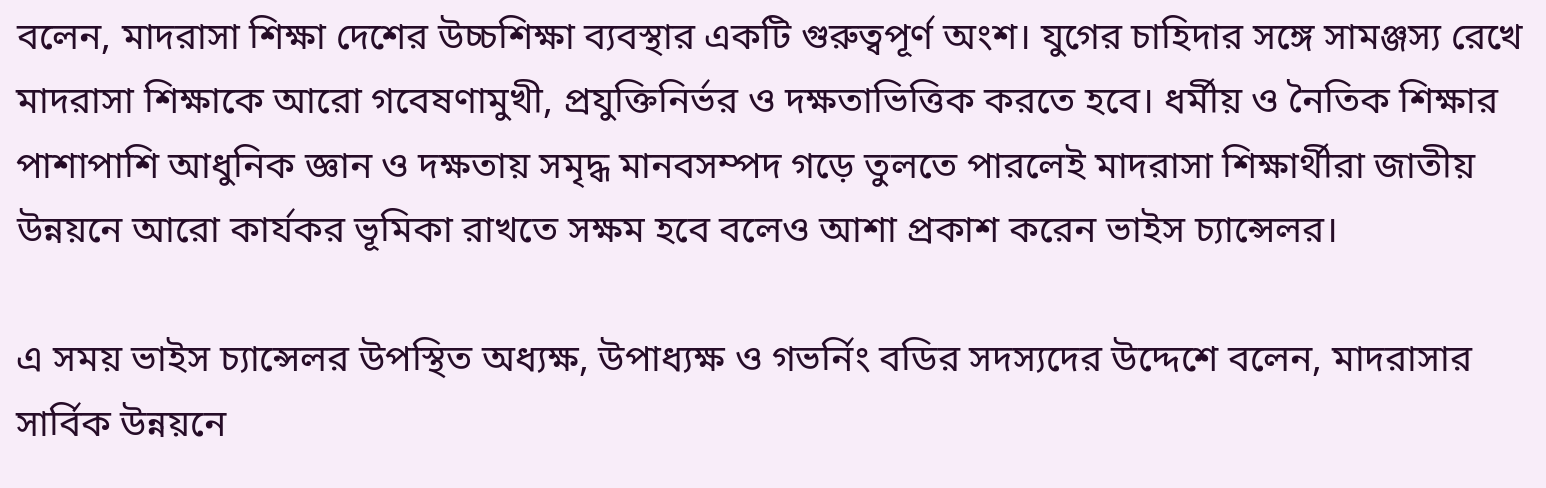বলেন, মাদরাসা শিক্ষা দেশের উচ্চশিক্ষা ব্যবস্থার একটি গুরুত্বপূর্ণ অংশ। যুগের চাহিদার সঙ্গে সামঞ্জস্য রেখে মাদরাসা শিক্ষাকে আরো গবেষণামুখী, প্রযুক্তিনির্ভর ও দক্ষতাভিত্তিক করতে হবে। ধর্মীয় ও নৈতিক শিক্ষার পাশাপাশি আধুনিক জ্ঞান ও দক্ষতায় সমৃদ্ধ মানবসম্পদ গড়ে তুলতে পারলেই মাদরাসা শিক্ষার্থীরা জাতীয় উন্নয়নে আরো কার্যকর ভূমিকা রাখতে সক্ষম হবে বলেও আশা প্রকাশ করেন ভাইস চ্যান্সেলর।

এ সময় ভাইস চ্যান্সেলর উপস্থিত অধ্যক্ষ, উপাধ্যক্ষ ও গভর্নিং বডির সদস্যদের উদ্দেশে বলেন, মাদরাসার সার্বিক উন্নয়নে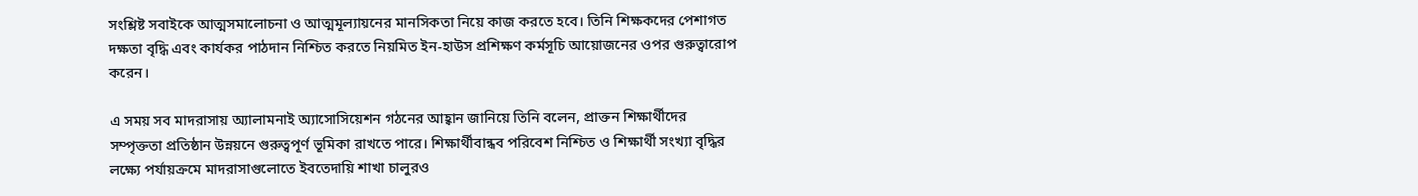সংশ্লিষ্ট সবাইকে আত্মসমালোচনা ও আত্মমূল্যায়নের মানসিকতা নিয়ে কাজ করতে হবে। তিনি শিক্ষকদের পেশাগত দক্ষতা বৃদ্ধি এবং কার্যকর পাঠদান নিশ্চিত করতে নিয়মিত ইন-হাউস প্রশিক্ষণ কর্মসূচি আয়োজনের ওপর গুরুত্বারোপ করেন।

এ সময় সব মাদরাসায় অ্যালামনাই অ্যাসোসিয়েশন গঠনের আহ্বান জানিয়ে তিনি বলেন, প্রাক্তন শিক্ষার্থীদের সম্পৃক্ততা প্রতিষ্ঠান উন্নয়নে গুরুত্বপূর্ণ ভূমিকা রাখতে পারে। শিক্ষার্থীবান্ধব পরিবেশ নিশ্চিত ও শিক্ষার্থী সংখ্যা বৃদ্ধির লক্ষ্যে পর্যায়ক্রমে মাদরাসাগুলোতে ইবতেদায়ি শাখা চালুরও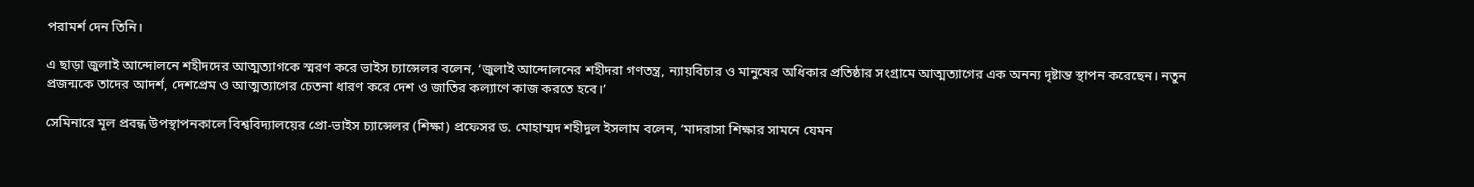পরামর্শ দেন তিনি।

এ ছাড়া জুলাই আন্দোলনে শহীদদের আত্মত্যাগকে স্মরণ করে ভাইস চ্যান্সেলর বলেন, ‘জুলাই আন্দোলনের শহীদরা গণতন্ত্র, ন্যায়বিচার ও মানুষের অধিকার প্রতিষ্ঠার সংগ্রামে আত্মত্যাগের এক অনন্য দৃষ্টান্ত স্থাপন করেছেন। নতুন প্রজন্মকে তাদের আদর্শ, দেশপ্রেম ও আত্মত্যাগের চেতনা ধারণ করে দেশ ও জাতির কল্যাণে কাজ করতে হবে।’

সেমিনারে মূল প্রবন্ধ উপস্থাপনকালে বিশ্ববিদ্যালয়ের প্রো-ভাইস চ্যান্সেলর (শিক্ষা) প্রফেসর ড. মোহাম্মদ শহীদুল ইসলাম বলেন, ‘মাদরাসা শিক্ষার সামনে যেমন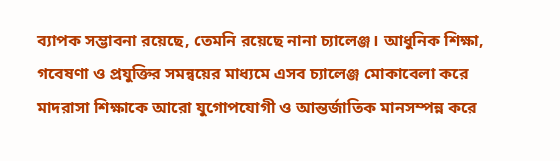ব্যাপক সম্ভাবনা রয়েছে, তেমনি রয়েছে নানা চ্যালেঞ্জ। আধুনিক শিক্ষা, গবেষণা ও প্রযুক্তির সমন্বয়ের মাধ্যমে এসব চ্যালেঞ্জ মোকাবেলা করে মাদরাসা শিক্ষাকে আরো যুগোপযোগী ও আন্তর্জাতিক মানসম্পন্ন করে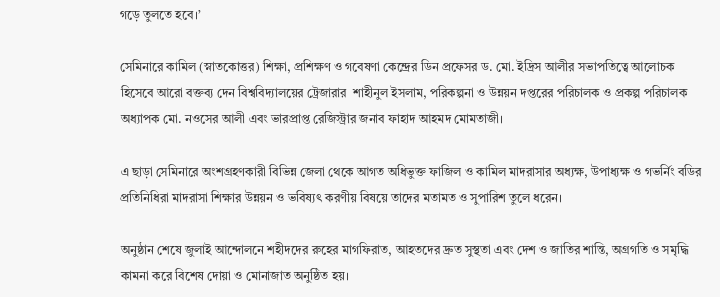গড়ে তুলতে হবে।’

সেমিনারে কামিল (স্নাতকোত্তর) শিক্ষা, প্রশিক্ষণ ও গবেষণা কেন্দ্রের ডিন প্রফেসর ড. মো. ইদ্রিস আলীর সভাপতিত্বে আলোচক হিসেবে আরো বক্তব্য দেন বিশ্ববিদ্যালয়ের ট্রেজারার  শাহীনুল ইসলাম, পরিকল্পনা ও উন্নয়ন দপ্তরের পরিচালক ও প্রকল্প পরিচালক অধ্যাপক মো. নওসের আলী এবং ভারপ্রাপ্ত রেজিস্ট্রার জনাব ফাহাদ আহমদ মোমতাজী।

এ ছাড়া সেমিনারে অংশগ্রহণকারী বিভিন্ন জেলা থেকে আগত অধিভুক্ত ফাজিল ও কামিল মাদরাসার অধ্যক্ষ, উপাধ্যক্ষ ও গভর্নিং বডির প্রতিনিধিরা মাদরাসা শিক্ষার উন্নয়ন ও ভবিষ্যৎ করণীয় বিষয়ে তাদের মতামত ও সুপারিশ তুলে ধরেন।

অনুষ্ঠান শেষে জুলাই আন্দোলনে শহীদদের রুহের মাগফিরাত, আহতদের দ্রুত সুস্থতা এবং দেশ ও জাতির শান্তি, অগ্রগতি ও সমৃদ্ধি কামনা করে বিশেষ দোয়া ও মোনাজাত অনুষ্ঠিত হয়।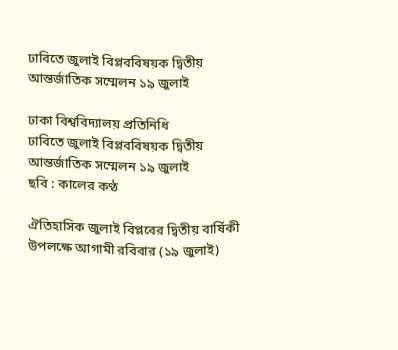ঢাবিতে জুলাই বিপ্লববিষয়ক দ্বিতীয় আন্তর্জাতিক সম্মেলন ১৯ জুলাই

ঢাকা বিশ্ববিদ্যালয় প্রতিনিধি
ঢাবিতে জুলাই বিপ্লববিষয়ক দ্বিতীয় আন্তর্জাতিক সম্মেলন ১৯ জুলাই
ছবি : কালের কণ্ঠ

ঐতিহাসিক জুলাই বিপ্লবের দ্বিতীয় বার্ষিকী উপলক্ষে আগামী রবিবার (১৯ জুলাই)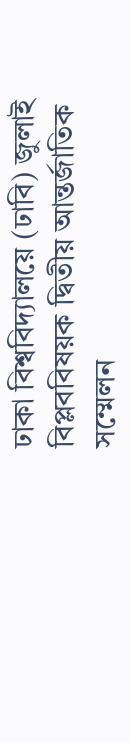ঢাকা বিশ্ববিদ্যালয়ে (ঢাবি) জুলাই বিপ্লববিষয়ক দ্বিতীয় আন্তর্জাতিক সম্মেলন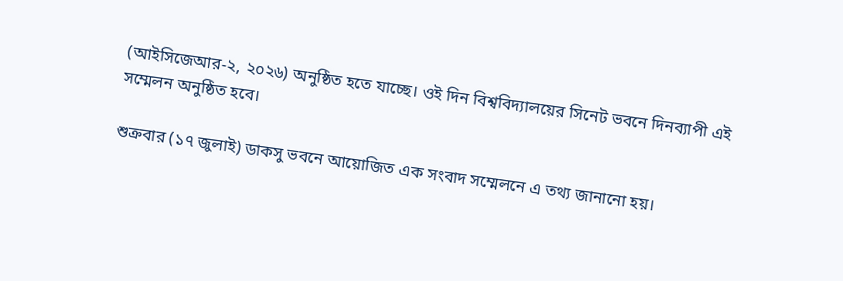(আইসিজেআর-২, ২০২৬) অনুষ্ঠিত হতে যাচ্ছে। ওই দিন বিশ্ববিদ্যালয়ের সিনেট ভবনে দিনব্যাপী এই সম্মেলন অনুষ্ঠিত হবে।

শুক্রবার (১৭ জুলাই) ডাকসু ভবনে আয়োজিত এক সংবাদ সম্মেলনে এ তথ্য জানানো হয়।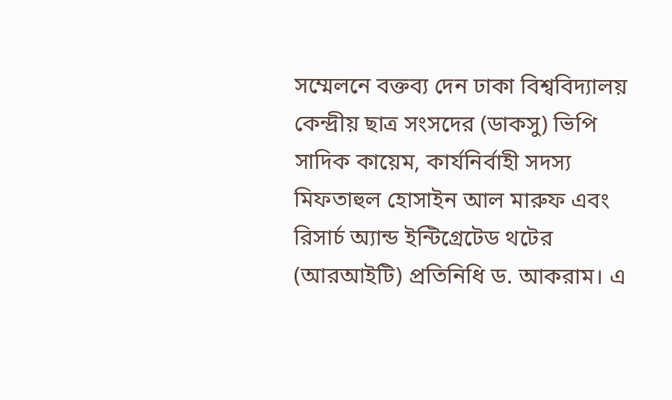সম্মেলনে বক্তব্য দেন ঢাকা বিশ্ববিদ্যালয় কেন্দ্রীয় ছাত্র সংসদের (ডাকসু) ভিপি সাদিক কায়েম, কার্যনির্বাহী সদস্য মিফতাহুল হোসাইন আল মারুফ এবং রিসার্চ অ্যান্ড ইন্টিগ্রেটেড থটের (আরআইটি) প্রতিনিধি ড. আকরাম। এ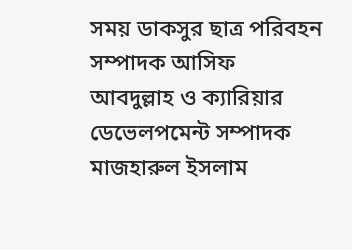সময় ডাকসুর ছাত্র পরিবহন সম্পাদক আসিফ আবদুল্লাহ ও ক্যারিয়ার ডেভেলপমেন্ট সম্পাদক মাজহারুল ইসলাম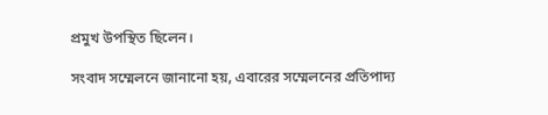প্রমুখ উপস্থিত ছিলেন।

সংবাদ সম্মেলনে জানানো হয়, এবারের সম্মেলনের প্রতিপাদ্য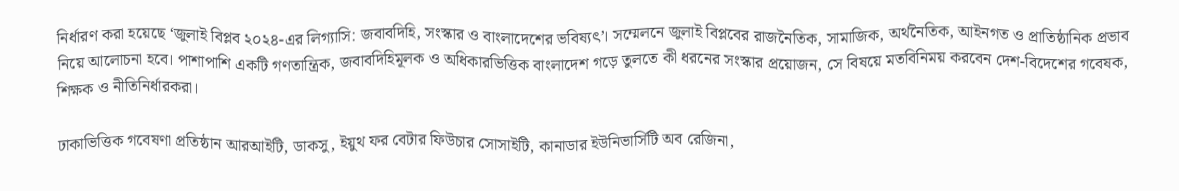নির্ধারণ করা হয়েছে ‘জুলাই বিপ্লব ২০২৪-এর লিগ্যাসি: জবাবদিহি, সংস্কার ও বাংলাদেশের ভবিষ্যৎ’। সম্মেলনে জুলাই বিপ্লবের রাজনৈতিক, সামাজিক, অর্থনৈতিক, আইনগত ও প্রাতিষ্ঠানিক প্রভাব নিয়ে আলোচনা হবে। পাশাপাশি একটি গণতান্ত্রিক, জবাবদিহিমূলক ও অধিকারভিত্তিক বাংলাদেশ গড়ে তুলতে কী ধরনের সংস্কার প্রয়োজন, সে বিষয়ে মতবিনিময় করবেন দেশ-বিদেশের গবেষক, শিক্ষক ও নীতিনির্ধারকরা।

ঢাকাভিত্তিক গবেষণা প্রতিষ্ঠান আরআইটি, ডাকসু, ইয়ুথ ফর বেটার ফিউচার সোসাইটি, কানাডার ইউনিভার্সিটি অব রেজিনা,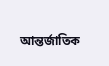আন্তর্জাতিক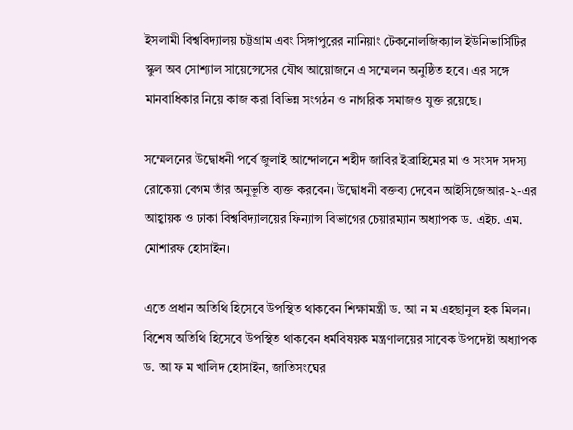ইসলামী বিশ্ববিদ্যালয় চট্টগ্রাম এবং সিঙ্গাপুরের নানিয়াং টেকনোলজিক্যাল ইউনিভার্সিটির স্কুল অব সোশ্যাল সায়েন্সেসের যৌথ আয়োজনে এ সম্মেলন অনুষ্ঠিত হবে। এর সঙ্গে মানবাধিকার নিয়ে কাজ করা বিভিন্ন সংগঠন ও নাগরিক সমাজও যুক্ত রয়েছে।

সম্মেলনের উদ্বোধনী পর্বে জুলাই আন্দোলনে শহীদ জাবির ইব্রাহিমের মা ও সংসদ সদস্য রোকেয়া বেগম তাঁর অনুভূতি ব্যক্ত করবেন। উদ্বোধনী বক্তব্য দেবেন আইসিজেআর-২-এর আহ্বায়ক ও ঢাকা বিশ্ববিদ্যালয়ের ফিন্যান্স বিভাগের চেয়ারম্যান অধ্যাপক ড. এইচ. এম. মোশারফ হোসাইন।

এতে প্রধান অতিথি হিসেবে উপস্থিত থাকবেন শিক্ষামন্ত্রী ড. আ ন ম এহছানুল হক মিলন। বিশেষ অতিথি হিসেবে উপস্থিত থাকবেন ধর্মবিষয়ক মন্ত্রণালয়ের সাবেক উপদেষ্টা অধ্যাপক ড. আ ফ ম খালিদ হোসাইন, জাতিসংঘের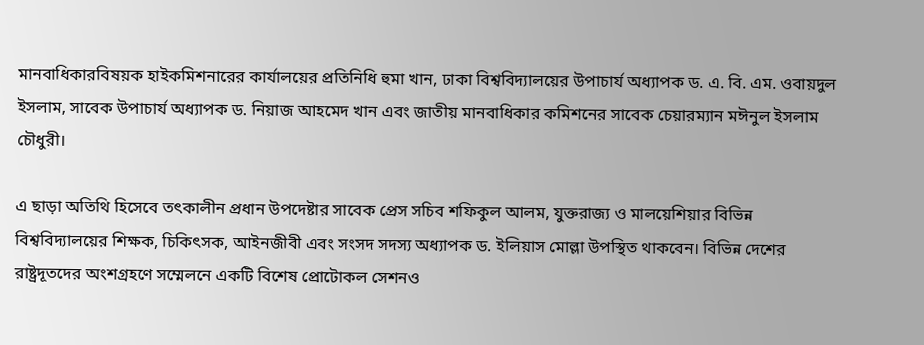মানবাধিকারবিষয়ক হাইকমিশনারের কার্যালয়ের প্রতিনিধি হুমা খান, ঢাকা বিশ্ববিদ্যালয়ের উপাচার্য অধ্যাপক ড. এ. বি. এম. ওবায়দুল ইসলাম, সাবেক উপাচার্য অধ্যাপক ড. নিয়াজ আহমেদ খান এবং জাতীয় মানবাধিকার কমিশনের সাবেক চেয়ারম্যান মঈনুল ইসলাম চৌধুরী।

এ ছাড়া অতিথি হিসেবে তৎকালীন প্রধান উপদেষ্টার সাবেক প্রেস সচিব শফিকুল আলম, যুক্তরাজ্য ও মালয়েশিয়ার বিভিন্ন বিশ্ববিদ্যালয়ের শিক্ষক, চিকিৎসক, আইনজীবী এবং সংসদ সদস্য অধ্যাপক ড. ইলিয়াস মোল্লা উপস্থিত থাকবেন। বিভিন্ন দেশের রাষ্ট্রদূতদের অংশগ্রহণে সম্মেলনে একটি বিশেষ প্রোটোকল সেশনও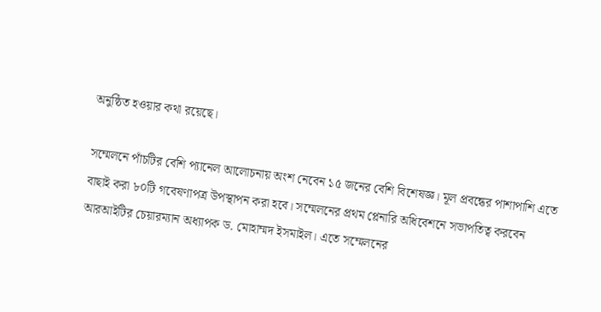অনুষ্ঠিত হওয়ার কথা রয়েছে।

সম্মেলনে পাঁচটির বেশি প্যানেল আলোচনায় অংশ নেবেন ১৫ জনের বেশি বিশেষজ্ঞ। মূল প্রবন্ধের পাশাপাশি এতে বাছাই করা ৮০টি গবেষণাপত্র উপস্থাপন করা হবে। সম্মেলনের প্রথম প্লেনারি অধিবেশনে সভাপতিত্ব করবেন আরআইটির চেয়ারম্যান অধ্যাপক ড. মোহাম্মদ ইসমাইল। এতে সম্মেলনের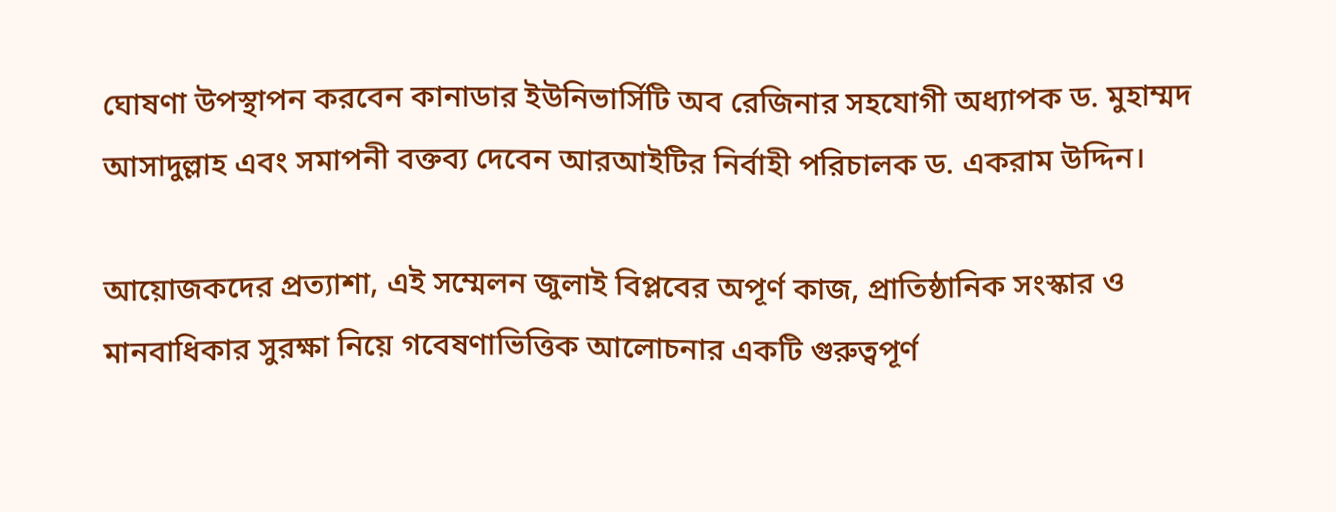ঘোষণা উপস্থাপন করবেন কানাডার ইউনিভার্সিটি অব রেজিনার সহযোগী অধ্যাপক ড. মুহাম্মদ আসাদুল্লাহ এবং সমাপনী বক্তব্য দেবেন আরআইটির নির্বাহী পরিচালক ড. একরাম উদ্দিন।

আয়োজকদের প্রত্যাশা, এই সম্মেলন জুলাই বিপ্লবের অপূর্ণ কাজ, প্রাতিষ্ঠানিক সংস্কার ও মানবাধিকার সুরক্ষা নিয়ে গবেষণাভিত্তিক আলোচনার একটি গুরুত্বপূর্ণ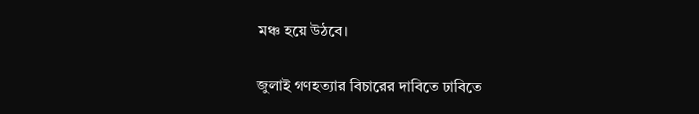মঞ্চ হয়ে উঠবে।

জুলাই গণহত্যার বিচারের দাবিতে ঢাবিতে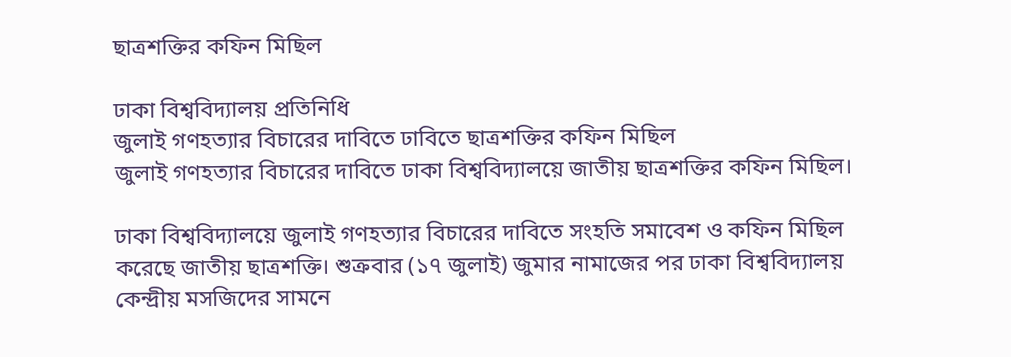ছাত্রশক্তির কফিন মিছিল

ঢাকা বিশ্ববিদ্যালয় প্রতিনিধি
জুলাই গণহত্যার বিচারের দাবিতে ঢাবিতে ছাত্রশক্তির কফিন মিছিল
জুলাই গণহত্যার বিচারের দাবিতে ঢাকা বিশ্ববিদ্যালয়ে জাতীয় ছাত্রশক্তির কফিন মিছিল।

ঢাকা বিশ্ববিদ্যালয়ে জুলাই গণহত্যার বিচারের দাবিতে সংহতি সমাবেশ ও কফিন মিছিল করেছে জাতীয় ছাত্রশক্তি। শুক্রবার (১৭ জুলাই) জুমার নামাজের পর ঢাকা বিশ্ববিদ্যালয় কেন্দ্রীয় মসজিদের সামনে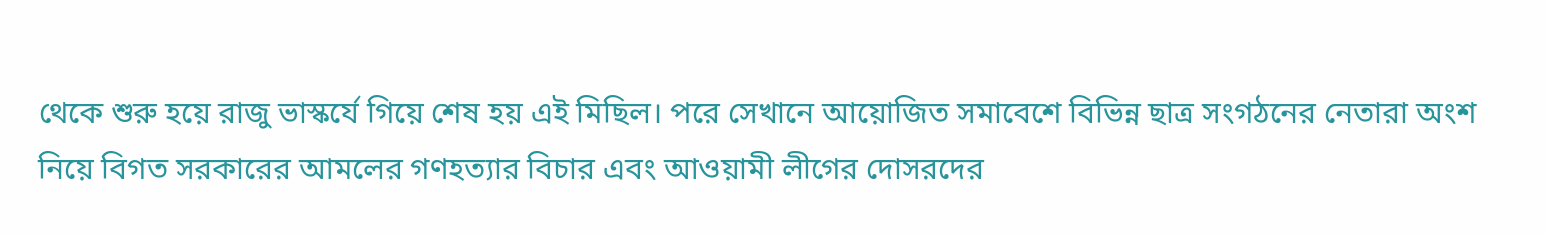থেকে শুরু হয়ে রাজু ভাস্কর্যে গিয়ে শেষ হয় এই মিছিল। পরে সেখানে আয়োজিত সমাবেশে বিভিন্ন ছাত্র সংগঠনের নেতারা অংশ নিয়ে বিগত সরকারের আমলের গণহত্যার বিচার এবং আওয়ামী লীগের দোসরদের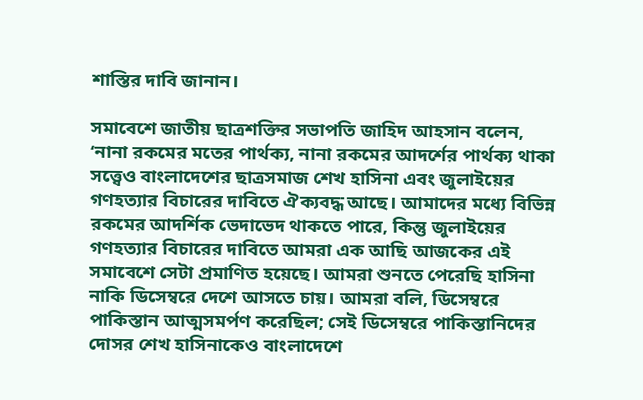শাস্তির দাবি জানান।

সমাবেশে জাতীয় ছাত্রশক্তির সভাপতি জাহিদ আহসান বলেন, ‘নানা রকমের মতের পার্থক্য, নানা রকমের আদর্শের পার্থক্য থাকা সত্ত্বেও বাংলাদেশের ছাত্রসমাজ শেখ হাসিনা এবং জুলাইয়ের গণহত্যার বিচারের দাবিতে ঐক্যবদ্ধ আছে। আমাদের মধ্যে বিভিন্ন রকমের আদর্শিক ভেদাভেদ থাকতে পারে, কিন্তু জুলাইয়ের গণহত্যার বিচারের দাবিতে আমরা এক আছি আজকের এই সমাবেশে সেটা প্রমাণিত হয়েছে। আমরা শুনতে পেরেছি হাসিনা নাকি ডিসেম্বরে দেশে আসতে চায়। আমরা বলি, ডিসেম্বরে পাকিস্তান আত্মসমর্পণ করেছিল; সেই ডিসেম্বরে পাকিস্তানিদের দোসর শেখ হাসিনাকেও বাংলাদেশে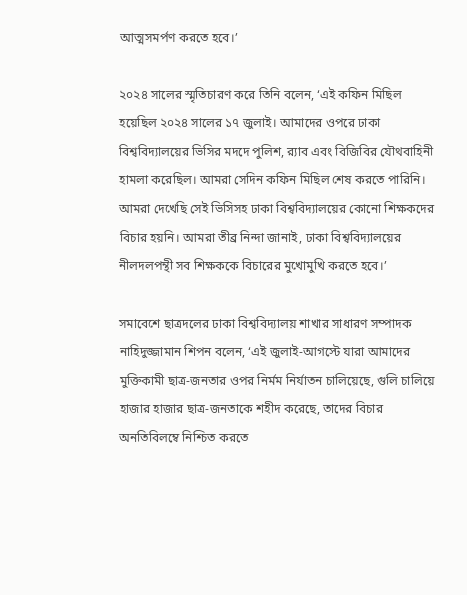আত্মসমর্পণ করতে হবে।’

২০২৪ সালের স্মৃতিচারণ করে তিনি বলেন, ‘এই কফিন মিছিল হয়েছিল ২০২৪ সালের ১৭ জুলাই। আমাদের ওপরে ঢাকা বিশ্ববিদ্যালয়ের ভিসির মদদে পুলিশ, র‍্যাব এবং বিজিবির যৌথবাহিনী হামলা করেছিল। আমরা সেদিন কফিন মিছিল শেষ করতে পারিনি। আমরা দেখেছি সেই ভিসিসহ ঢাকা বিশ্ববিদ্যালয়ের কোনো শিক্ষকদের বিচার হয়নি। আমরা তীব্র নিন্দা জানাই, ঢাকা বিশ্ববিদ্যালয়ের নীলদলপন্থী সব শিক্ষককে বিচারের মুখোমুখি করতে হবে।’

সমাবেশে ছাত্রদলের ঢাকা বিশ্ববিদ্যালয় শাখার সাধারণ সম্পাদক নাহিদুজ্জামান শিপন বলেন, ‘এই জুলাই-আগস্টে যারা আমাদের মুক্তিকামী ছাত্র-জনতার ওপর নির্মম নির্যাতন চালিয়েছে, গুলি চালিয়ে হাজার হাজার ছাত্র-জনতাকে শহীদ করেছে, তাদের বিচার অনতিবিলম্বে নিশ্চিত করতে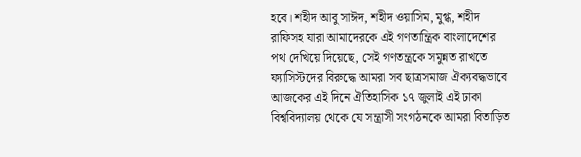হবে। শহীদ আবু সাঈদ, শহীদ ওয়াসিম, মুগ্ধ, শহীদ রাফিসহ যারা আমাদেরকে এই গণতান্ত্রিক বাংলাদেশের পথ দেখিয়ে দিয়েছে, সেই গণতন্ত্রকে সমুন্নত রাখতে ফ্যাসিস্টদের বিরুদ্ধে আমরা সব ছাত্রসমাজ ঐক্যবদ্ধভাবে আজকের এই দিনে ঐতিহাসিক ১৭ জুলাই এই ঢাকা বিশ্ববিদ্যালয় থেকে যে সন্ত্রাসী সংগঠনকে আমরা বিতাড়িত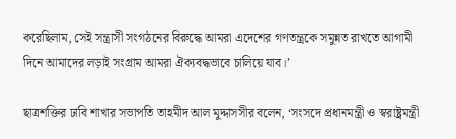করেছিলাম, সেই সন্ত্রাসী সংগঠনের বিরুদ্ধে আমরা এদেশের গণতন্ত্রকে সমুন্নত রাখতে আগামী দিনে আমাদের লড়াই সংগ্রাম আমরা ঐক্যবদ্ধভাবে চালিয়ে যাব।’

ছাত্রশক্তির ঢাবি শাখার সভাপতি তাহমীদ আল মুদ্দাসসীর বলেন, ‘সংসদে প্রধানমন্ত্রী ও স্বরাষ্ট্রমন্ত্রী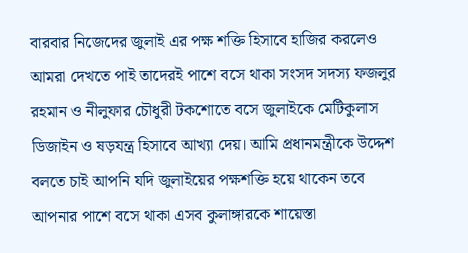বারবার নিজেদের জুলাই এর পক্ষ শক্তি হিসাবে হাজির করলেও আমরা দেখতে পাই তাদেরই পাশে বসে থাকা সংসদ সদস্য ফজলুর রহমান ও নীলুফার চৌধুরী টকশোতে বসে জুলাইকে মেটিকুলাস ডিজাইন ও ষড়যন্ত্র হিসাবে আখ্যা দেয়। আমি প্রধানমন্ত্রীকে উদ্দেশ বলতে চাই আপনি যদি জুলাইয়ের পক্ষশক্তি হয়ে থাকেন তবে আপনার পাশে বসে থাকা এসব কুলাঙ্গারকে শায়েস্তা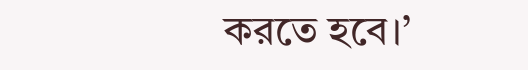করতে হবে।’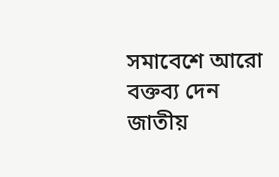সমাবেশে আরো বক্তব্য দেন জাতীয়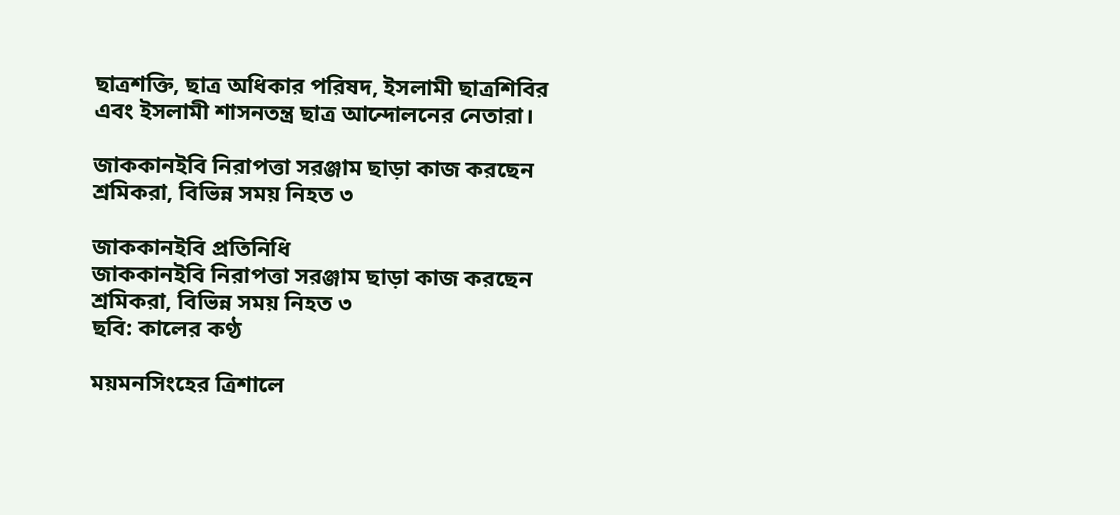ছাত্রশক্তি, ছাত্র অধিকার পরিষদ, ইসলামী ছাত্রশিবির এবং ইসলামী শাসনতন্ত্র ছাত্র আন্দোলনের নেতারা।

জাককানইবি নিরাপত্তা সরঞ্জাম ছাড়া কাজ করছেন শ্রমিকরা, বিভিন্ন সময় নিহত ৩

জাককানইবি প্রতিনিধি
জাককানইবি নিরাপত্তা সরঞ্জাম ছাড়া কাজ করছেন শ্রমিকরা, বিভিন্ন সময় নিহত ৩
ছবি: কালের কণ্ঠ

ময়মনসিংহের ত্রিশালে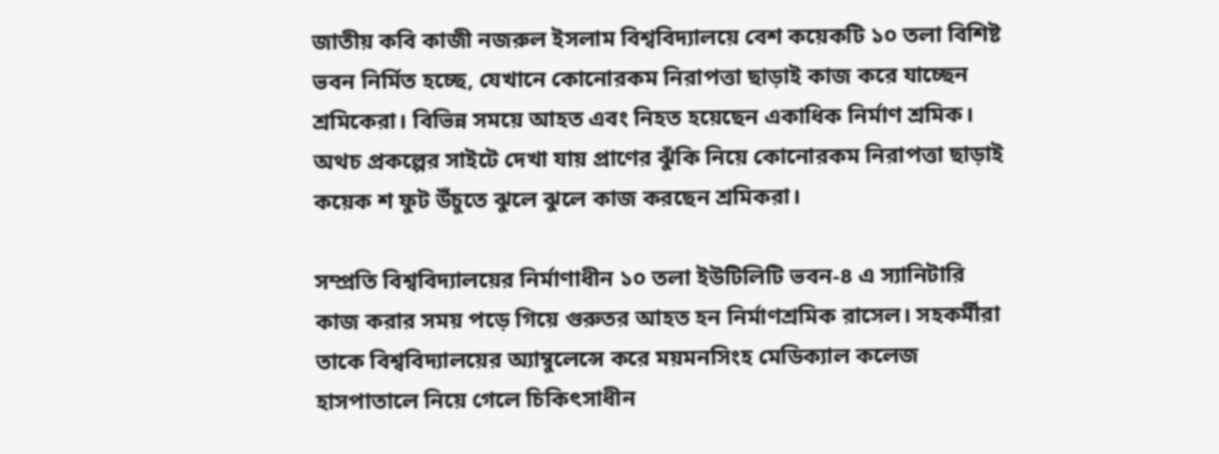জাতীয় কবি কাজী নজরুল ইসলাম বিশ্ববিদ্যালয়ে বেশ কয়েকটি ১০ তলা বিশিষ্ট ভবন নির্মিত হচ্ছে, যেখানে কোনোরকম নিরাপত্তা ছাড়াই কাজ করে যাচ্ছেন শ্রমিকেরা। বিভিন্ন সময়ে আহত এবং নিহত হয়েছেন একাধিক নির্মাণ শ্রমিক। অথচ প্রকল্পের সাইটে দেখা যায় প্রাণের ঝুঁকি নিয়ে কোনোরকম নিরাপত্তা ছাড়াই কয়েক শ ফুট উঁচুতে ঝুলে ঝুলে কাজ করছেন শ্রমিকরা।

সম্প্রতি বিশ্ববিদ্যালয়ের নির্মাণাধীন ১০ তলা ইউটিলিটি ভবন-৪ এ স্যানিটারি কাজ করার সময় পড়ে গিয়ে গুরুতর আহত হন নির্মাণশ্রমিক রাসেল। সহকর্মীরা তাকে বিশ্ববিদ্যালয়ের অ্যাম্বুলেন্সে করে ময়মনসিংহ মেডিক্যাল কলেজ হাসপাতালে নিয়ে গেলে চিকিৎসাধীন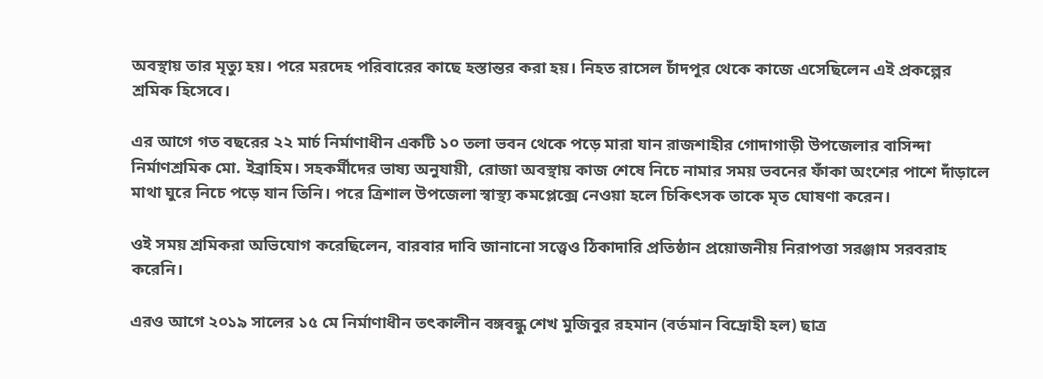অবস্থায় তার মৃত্যু হয়। পরে মরদেহ পরিবারের কাছে হস্তান্তর করা হয়। নিহত রাসেল চাঁদপুর থেকে কাজে এসেছিলেন এই প্রকল্পের শ্রমিক হিসেবে।

এর আগে গত বছরের ২২ মার্চ নির্মাণাধীন একটি ১০ তলা ভবন থেকে পড়ে মারা যান রাজশাহীর গোদাগাড়ী উপজেলার বাসিন্দা নির্মাণশ্রমিক মো. ইব্রাহিম। সহকর্মীদের ভাষ্য অনুযায়ী, রোজা অবস্থায় কাজ শেষে নিচে নামার সময় ভবনের ফাঁকা অংশের পাশে দাঁড়ালে মাথা ঘুরে নিচে পড়ে যান তিনি। পরে ত্রিশাল উপজেলা স্বাস্থ্য কমপ্লেক্সে নেওয়া হলে চিকিৎসক তাকে মৃত ঘোষণা করেন।

ওই সময় শ্রমিকরা অভিযোগ করেছিলেন, বারবার দাবি জানানো সত্ত্বেও ঠিকাদারি প্রতিষ্ঠান প্রয়োজনীয় নিরাপত্তা সরঞ্জাম সরবরাহ করেনি।

এরও আগে ২০১৯ সালের ১৫ মে নির্মাণাধীন তৎকালীন বঙ্গবন্ধু শেখ মুজিবুর রহমান (বর্তমান বিদ্রোহী হল) ছাত্র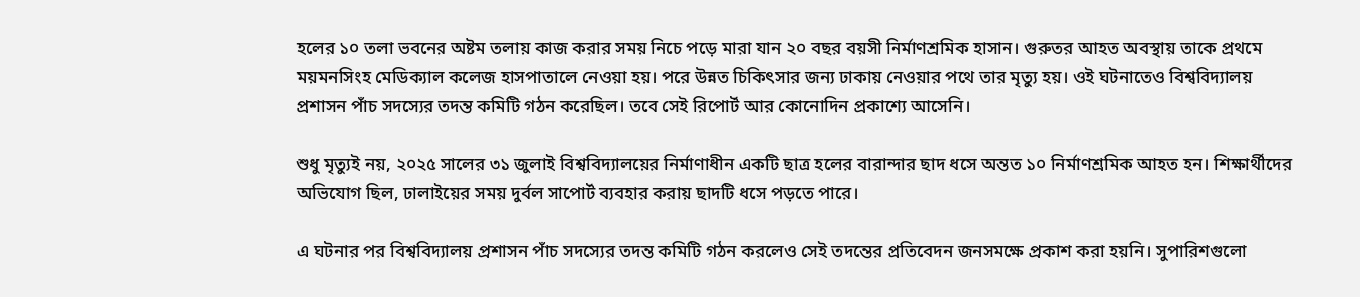হলের ১০ তলা ভবনের অষ্টম তলায় কাজ করার সময় নিচে পড়ে মারা যান ২০ বছর বয়সী নির্মাণশ্রমিক হাসান। গুরুতর আহত অবস্থায় তাকে প্রথমে ময়মনসিংহ মেডিক্যাল কলেজ হাসপাতালে নেওয়া হয়। পরে উন্নত চিকিৎসার জন্য ঢাকায় নেওয়ার পথে তার মৃত্যু হয়। ওই ঘটনাতেও বিশ্ববিদ্যালয় প্রশাসন পাঁচ সদস্যের তদন্ত কমিটি গঠন করেছিল। তবে সেই রিপোর্ট আর কোনোদিন প্রকাশ্যে আসেনি।

শুধু মৃত্যুই নয়, ২০২৫ সালের ৩১ জুলাই বিশ্ববিদ্যালয়ের নির্মাণাধীন একটি ছাত্র হলের বারান্দার ছাদ ধসে অন্তত ১০ নির্মাণশ্রমিক আহত হন। শিক্ষার্থীদের অভিযোগ ছিল, ঢালাইয়ের সময় দুর্বল সাপোর্ট ব্যবহার করায় ছাদটি ধসে পড়তে পারে।

এ ঘটনার পর বিশ্ববিদ্যালয় প্রশাসন পাঁচ সদস্যের তদন্ত কমিটি গঠন করলেও সেই তদন্তের প্রতিবেদন জনসমক্ষে প্রকাশ করা হয়নি। সুপারিশগুলো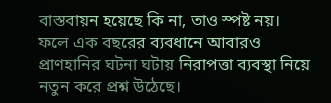বাস্তবায়ন হয়েছে কি না, তাও স্পষ্ট নয়। ফলে এক বছরের ব্যবধানে আবারও প্রাণহানির ঘটনা ঘটায় নিরাপত্তা ব্যবস্থা নিয়ে নতুন করে প্রশ্ন উঠেছে।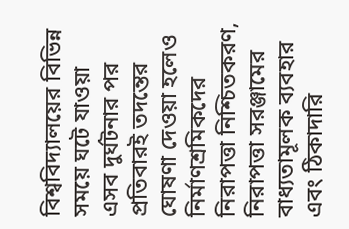বিশ্ববিদ্যালয়ের বিভিন্ন সময়ে ঘটে যাওয়া এসব দুর্ঘটনার পর প্রতিবারই তদন্তের ঘোষণা দেওয়া হলেও নির্মাণশ্রমিকদের নিরাপত্তা নিশ্চিতকরণ, নিরাপত্তা সরঞ্জামের বাধ্যতামূলক ব্যবহার এবং ঠিকাদারি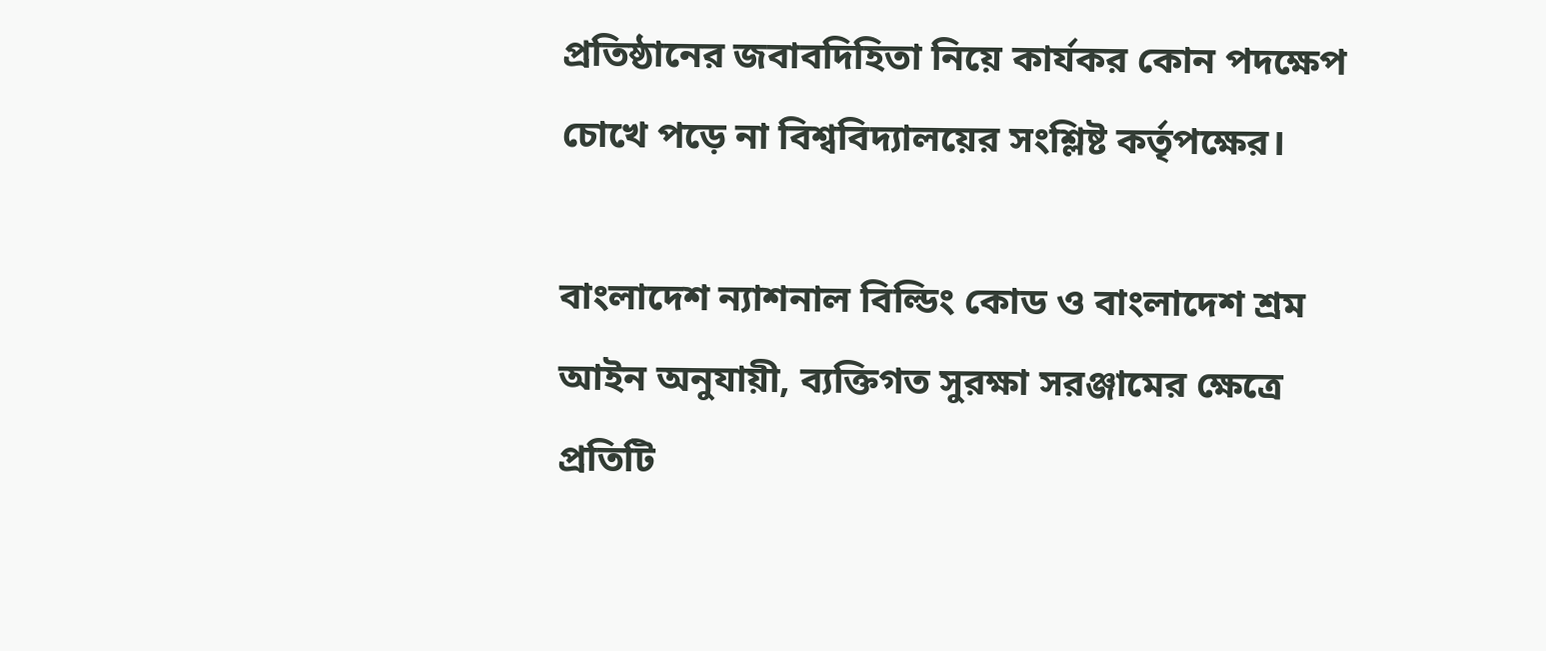প্রতিষ্ঠানের জবাবদিহিতা নিয়ে কার্যকর কোন পদক্ষেপ চোখে পড়ে না বিশ্ববিদ্যালয়ের সংশ্লিষ্ট কর্তৃপক্ষের।

বাংলাদেশ ন্যাশনাল বিল্ডিং কোড ও বাংলাদেশ শ্রম আইন অনুযায়ী, ব্যক্তিগত সুরক্ষা সরঞ্জামের ক্ষেত্রে প্রতিটি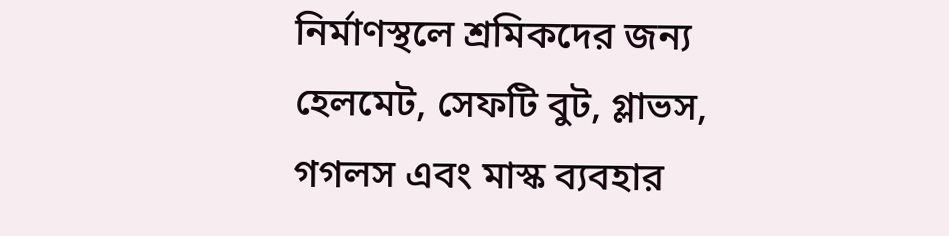নির্মাণস্থলে শ্রমিকদের জন্য হেলমেট, সেফটি বুট, গ্লাভস, গগলস এবং মাস্ক ব্যবহার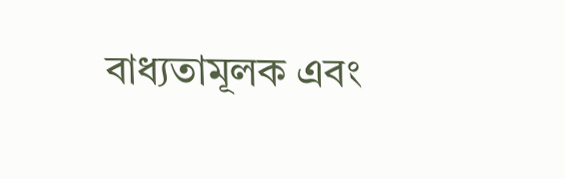বাধ্যতামূলক এবং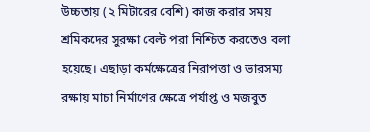উচ্চতায় (২ মিটারের বেশি) কাজ করার সময় শ্রমিকদের সুরক্ষা বেল্ট পরা নিশ্চিত করতেও বলা হয়েছে। এছাড়া কর্মক্ষেত্রের নিরাপত্তা ও ভারসম্য রক্ষায় মাচা নির্মাণের ক্ষেত্রে পর্যাপ্ত ও মজবুত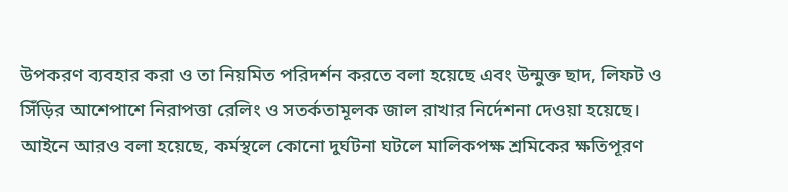উপকরণ ব্যবহার করা ও তা নিয়মিত পরিদর্শন করতে বলা হয়েছে এবং উন্মুক্ত ছাদ, লিফট ও সিঁড়ির আশেপাশে নিরাপত্তা রেলিং ও সতর্কতামূলক জাল রাখার নির্দেশনা দেওয়া হয়েছে। আইনে আরও বলা হয়েছে, কর্মস্থলে কোনো দুর্ঘটনা ঘটলে মালিকপক্ষ শ্রমিকের ক্ষতিপূরণ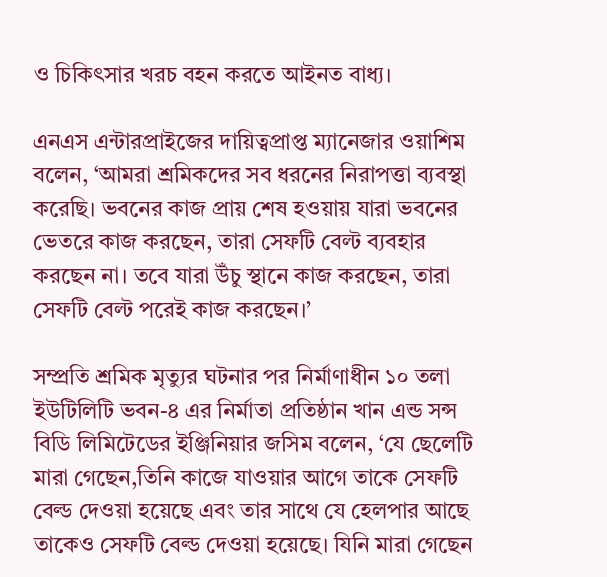ও চিকিৎসার খরচ বহন করতে আইনত বাধ্য।

এনএস এন্টারপ্রাইজের দায়িত্বপ্রাপ্ত ম্যানেজার ওয়াশিম বলেন, ‘আমরা শ্রমিকদের সব ধরনের নিরাপত্তা ব্যবস্থা করেছি। ভবনের কাজ প্রায় শেষ হওয়ায় যারা ভবনের ভেতরে কাজ করছেন, তারা সেফটি বেল্ট ব্যবহার করছেন না। তবে যারা উঁচু স্থানে কাজ করছেন, তারা সেফটি বেল্ট পরেই কাজ করছেন।’

সম্প্রতি শ্রমিক মৃত্যুর ঘটনার পর নির্মাণাধীন ১০ তলা ইউটিলিটি ভবন-৪ এর নির্মাতা প্রতিষ্ঠান খান এন্ড সন্স বিডি লিমিটেডের ইঞ্জিনিয়ার জসিম বলেন, ‘যে ছেলেটি মারা গেছেন,তিনি কাজে যাওয়ার আগে তাকে সেফটি বেল্ড দেওয়া হয়েছে এবং তার সাথে যে হেলপার আছে তাকেও সেফটি বেল্ড দেওয়া হয়েছে। যিনি মারা গেছেন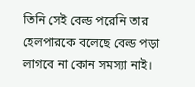তিনি সেই বেল্ড পরেনি তার হেলপারকে বলেছে বেল্ড পড়া লাগবে না কোন সমস্যা নাই।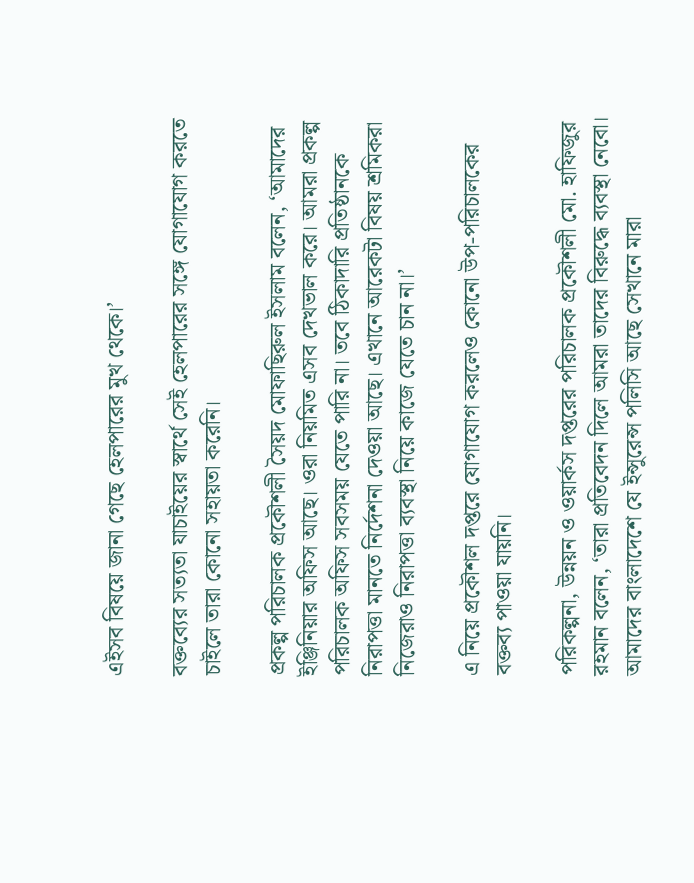এইসব বিষয়ে জানা গেছে হেলপারের মুখ থেকে।’

বক্তব্যের সত্যতা যাচাইয়ের স্বার্থে সেই হেলপারের সঙ্গে যোগাযোগ করতে চাইলে তারা কোনো সহায়তা করেনি।

প্রকল্প পরিচালক প্রকৌশলী সৈয়দ মোফাছিরুল ইসলাম বলেন, ‘আমাদের ইঞ্জিনিয়ার অফিস আছে। ওরা নিয়মিত এসব দেখভাল করে। আমরা প্রকল্প পরিচালক অফিস সবসময় যেতে পারি না। তবে ঠিকাদারি প্রতিষ্ঠানকে নিরাপত্তা মানতে নির্দেশনা দেওয়া আছে। এখানে আরেকটা বিষয় শ্রমিকরা নিজেরাও নিরাপত্তা ব্যবস্থা নিয়ে কাজে যেতে চান না।’

এ নিয়ে প্রকৌশল দপ্তরে যোগাযোগ করলেও কোনো উপ-পরিচালকের বক্তব্য পাওয়া যায়নি।

পরিকল্পনা, উন্নয়ন ও ওয়ার্কস দপ্তরের পরিচালক প্রকৌশলী মো. হাফিজুর রহমান বলেন, ‘তারা প্রতিবেদন দিলে আমরা তাদের বিরুদ্ধে ব্যবস্থা নেবো। আমাদের বাংলাদেশে যে ইন্সুরেন্স পলিসি আছে সেখানে মারা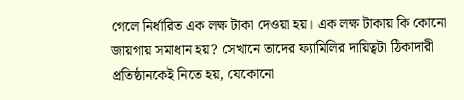গেলে নির্ধারিত এক লক্ষ টাকা দেওয়া হয়। এক লক্ষ টাকায় কি কোনো জায়গায় সমাধান হয়? সেখানে তাদের ফ্যামিলির দায়িত্বটা ঠিকাদারী প্রতিষ্ঠানকেই নিতে হয়, যেকোনো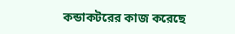কন্ডাকটরের কাজ করেছে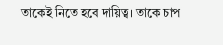তাকেই নিতে হবে দায়িত্ব। তাকে চাপ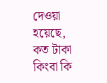দেওয়া হয়েছে, কত টাকা কিংবা কি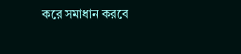করে সমাধান করবে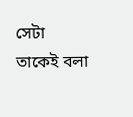সেটা তাকেই বলা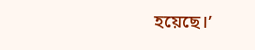হয়েছে।’